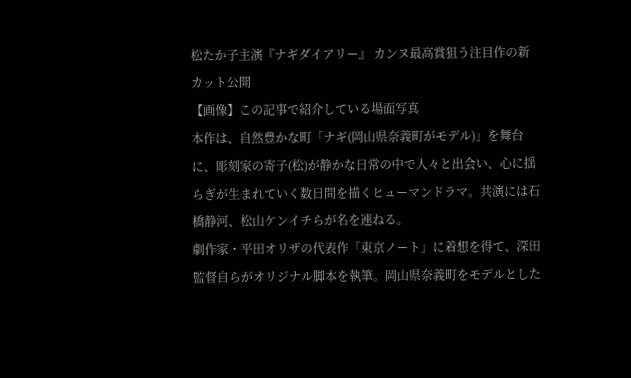松たか子主演『ナギダイアリー』 カンヌ最高賞狙う注目作の新カット公開
【画像】この記事で紹介している場面写真
本作は、自然豊かな町「ナギ(岡山県奈義町がモデル)」を舞台に、彫刻家の寄子(松)が静かな日常の中で人々と出会い、心に揺らぎが生まれていく数日間を描くヒューマンドラマ。共演には石橋静河、松山ケンイチらが名を連ねる。
劇作家・平田オリザの代表作「東京ノート」に着想を得て、深田監督自らがオリジナル脚本を執筆。岡山県奈義町をモデルとした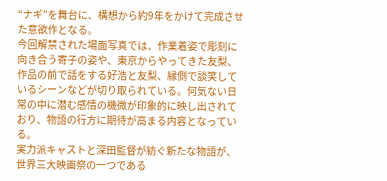“ナギ”を舞台に、構想から約9年をかけて完成させた意欲作となる。
今回解禁された場面写真では、作業着姿で彫刻に向き合う寄子の姿や、東京からやってきた友梨、作品の前で話をする好浩と友梨、縁側で談笑しているシーンなどが切り取られている。何気ない日常の中に潜む感情の機微が印象的に映し出されており、物語の行方に期待が高まる内容となっている。
実力派キャストと深田監督が紡ぐ新たな物語が、世界三大映画祭の一つである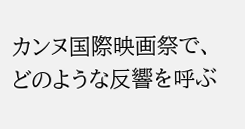カンヌ国際映画祭で、どのような反響を呼ぶ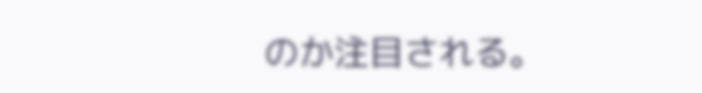のか注目される。